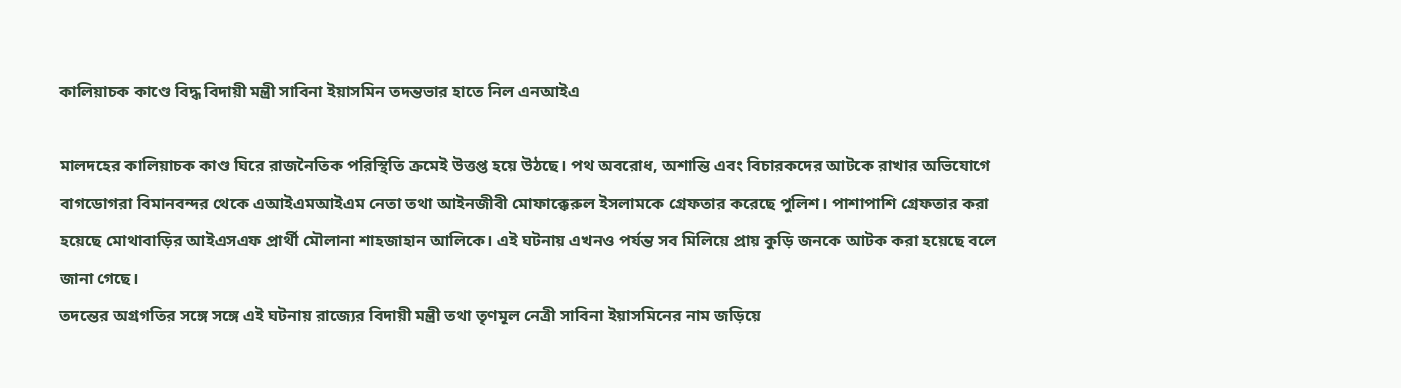কালিয়াচক কাণ্ডে বিদ্ধ বিদায়ী মন্ত্রী সাবিনা ইয়াসমিন তদন্তভার হাতে নিল এনআইএ

মালদহের কালিয়াচক কাণ্ড ঘিরে রাজনৈতিক পরিস্থিতি ক্রমেই উত্তপ্ত হয়ে উঠছে। পথ অবরোধ, অশান্তি এবং বিচারকদের আটকে রাখার অভিযোগে বাগডোগরা বিমানবন্দর থেকে এআইএমআইএম নেতা তথা আইনজীবী মোফাক্কেরুল ইসলামকে গ্রেফতার করেছে পুলিশ। পাশাপাশি গ্রেফতার করা হয়েছে মোথাবাড়ির আইএসএফ প্রার্থী মৌলানা শাহজাহান আলিকে। এই ঘটনায় এখনও পর্যন্ত সব মিলিয়ে প্রায় কুড়ি জনকে আটক করা হয়েছে বলে জানা গেছে।
তদন্তের অগ্রগতির সঙ্গে সঙ্গে এই ঘটনায় রাজ্যের বিদায়ী মন্ত্রী তথা তৃণমূল নেত্রী সাবিনা ইয়াসমিনের নাম জড়িয়ে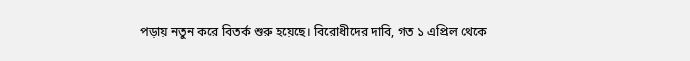পড়ায় নতুন করে বিতর্ক শুরু হয়েছে। বিরোধীদের দাবি, গত ১ এপ্রিল থেকে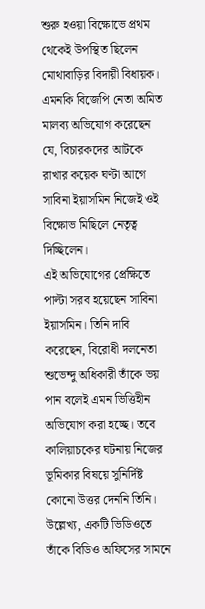শুরু হওয়া বিক্ষোভে প্রথম থেকেই উপস্থিত ছিলেন মোথাবাড়ির বিদায়ী বিধায়ক। এমনকি বিজেপি নেতা অমিত মালব্য অভিযোগ করেছেন যে, বিচারকদের আটকে রাখার কয়েক ঘণ্টা আগে সাবিনা ইয়াসমিন নিজেই ওই বিক্ষোভ মিছিলে নেতৃত্ব দিচ্ছিলেন।
এই অভিযোগের প্রেক্ষিতে পাল্টা সরব হয়েছেন সাবিনা ইয়াসমিন। তিনি দাবি করেছেন, বিরোধী দলনেতা শুভেন্দু অধিকারী তাঁকে ভয় পান বলেই এমন ভিত্তিহীন অভিযোগ করা হচ্ছে। তবে কালিয়াচকের ঘটনায় নিজের ভূমিকার বিষয়ে সুনির্দিষ্ট কোনো উত্তর দেননি তিনি। উল্লেখ্য, একটি ভিডিওতে তাঁকে বিডিও অফিসের সামনে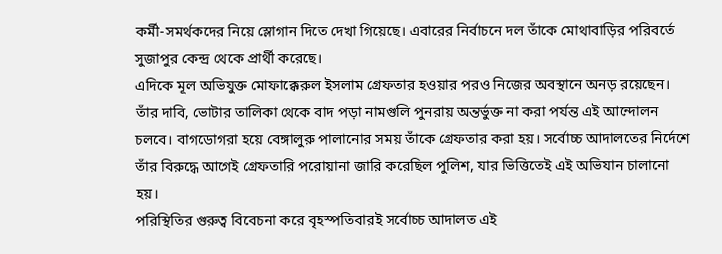কর্মী-সমর্থকদের নিয়ে স্লোগান দিতে দেখা গিয়েছে। এবারের নির্বাচনে দল তাঁকে মোথাবাড়ির পরিবর্তে সুজাপুর কেন্দ্র থেকে প্রার্থী করেছে।
এদিকে মূল অভিযুক্ত মোফাক্কেরুল ইসলাম গ্রেফতার হওয়ার পরও নিজের অবস্থানে অনড় রয়েছেন। তাঁর দাবি, ভোটার তালিকা থেকে বাদ পড়া নামগুলি পুনরায় অন্তর্ভুক্ত না করা পর্যন্ত এই আন্দোলন চলবে। বাগডোগরা হয়ে বেঙ্গালুরু পালানোর সময় তাঁকে গ্রেফতার করা হয়। সর্বোচ্চ আদালতের নির্দেশে তাঁর বিরুদ্ধে আগেই গ্রেফতারি পরোয়ানা জারি করেছিল পুলিশ, যার ভিত্তিতেই এই অভিযান চালানো হয়।
পরিস্থিতির গুরুত্ব বিবেচনা করে বৃহস্পতিবারই সর্বোচ্চ আদালত এই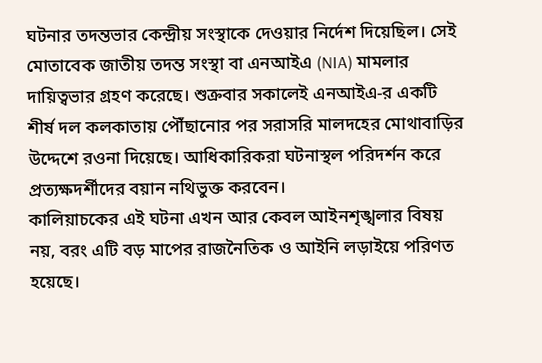ঘটনার তদন্তভার কেন্দ্রীয় সংস্থাকে দেওয়ার নির্দেশ দিয়েছিল। সেই মোতাবেক জাতীয় তদন্ত সংস্থা বা এনআইএ (NIA) মামলার দায়িত্বভার গ্রহণ করেছে। শুক্রবার সকালেই এনআইএ-র একটি শীর্ষ দল কলকাতায় পৌঁছানোর পর সরাসরি মালদহের মোথাবাড়ির উদ্দেশে রওনা দিয়েছে। আধিকারিকরা ঘটনাস্থল পরিদর্শন করে প্রত্যক্ষদর্শীদের বয়ান নথিভুক্ত করবেন।
কালিয়াচকের এই ঘটনা এখন আর কেবল আইনশৃঙ্খলার বিষয় নয়, বরং এটি বড় মাপের রাজনৈতিক ও আইনি লড়াইয়ে পরিণত হয়েছে।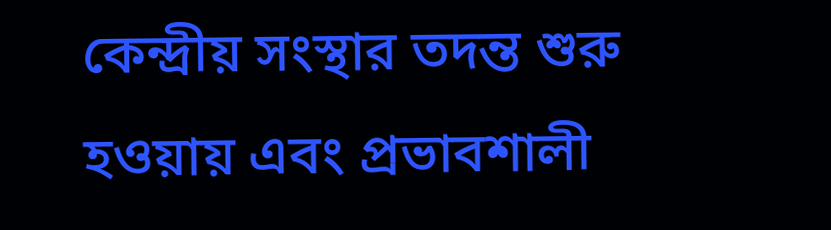কেন্দ্রীয় সংস্থার তদন্ত শুরু হওয়ায় এবং প্রভাবশালী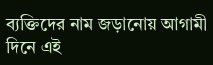ব্যক্তিদের নাম জড়ানোয় আগামী দিনে এই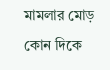মামলার মোড় কোন দিকে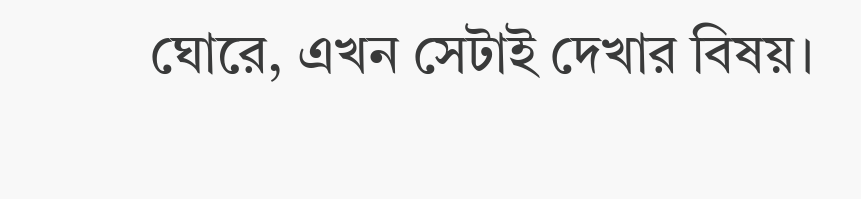ঘোরে, এখন সেটাই দেখার বিষয়।